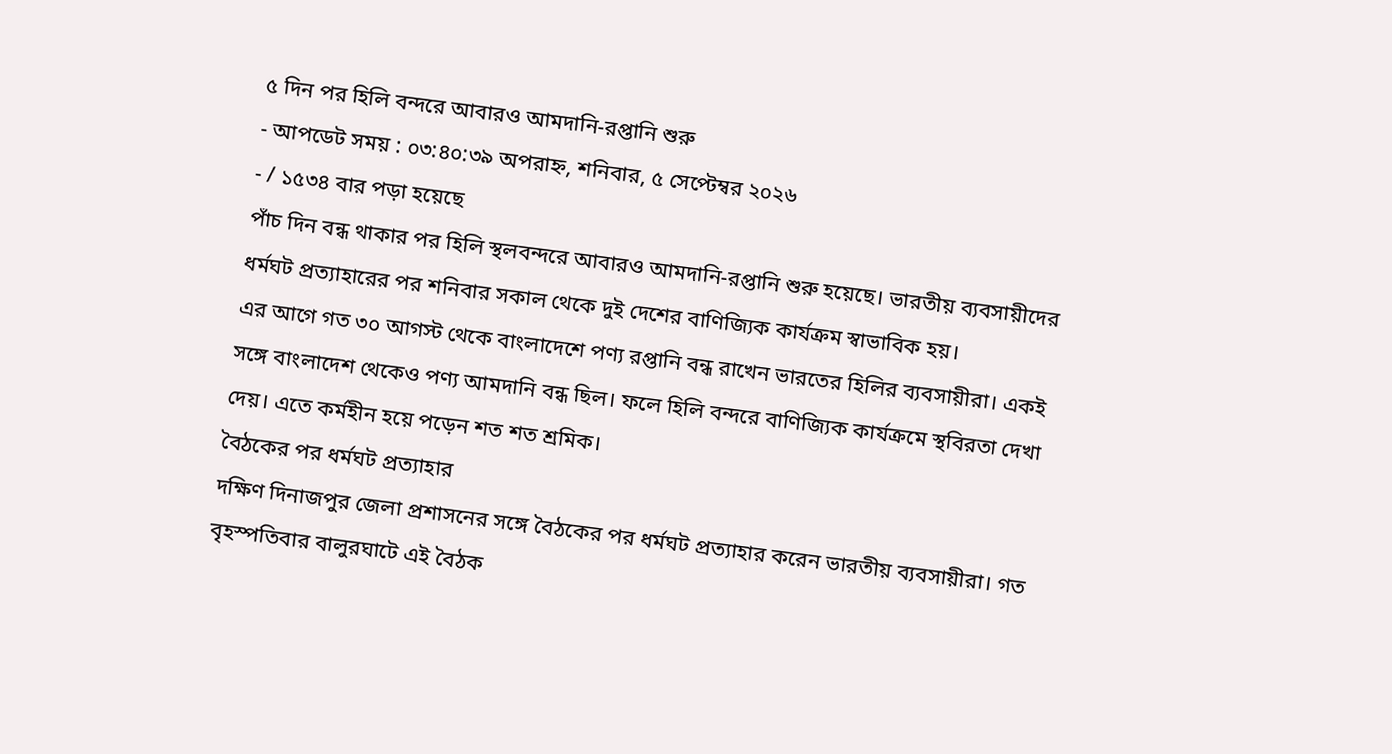৫ দিন পর হিলি বন্দরে আবারও আমদানি-রপ্তানি শুরু
- আপডেট সময় : ০৩:৪০:৩৯ অপরাহ্ন, শনিবার, ৫ সেপ্টেম্বর ২০২৬
- / ১৫৩৪ বার পড়া হয়েছে
পাঁচ দিন বন্ধ থাকার পর হিলি স্থলবন্দরে আবারও আমদানি-রপ্তানি শুরু হয়েছে। ভারতীয় ব্যবসায়ীদের ধর্মঘট প্রত্যাহারের পর শনিবার সকাল থেকে দুই দেশের বাণিজ্যিক কার্যক্রম স্বাভাবিক হয়।
এর আগে গত ৩০ আগস্ট থেকে বাংলাদেশে পণ্য রপ্তানি বন্ধ রাখেন ভারতের হিলির ব্যবসায়ীরা। একই সঙ্গে বাংলাদেশ থেকেও পণ্য আমদানি বন্ধ ছিল। ফলে হিলি বন্দরে বাণিজ্যিক কার্যক্রমে স্থবিরতা দেখা দেয়। এতে কর্মহীন হয়ে পড়েন শত শত শ্রমিক।
বৈঠকের পর ধর্মঘট প্রত্যাহার
দক্ষিণ দিনাজপুর জেলা প্রশাসনের সঙ্গে বৈঠকের পর ধর্মঘট প্রত্যাহার করেন ভারতীয় ব্যবসায়ীরা। গত বৃহস্পতিবার বালুরঘাটে এই বৈঠক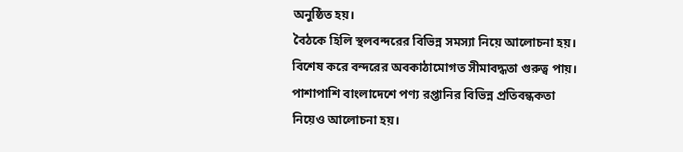অনুষ্ঠিত হয়।
বৈঠকে হিলি স্থলবন্দরের বিভিন্ন সমস্যা নিয়ে আলোচনা হয়। বিশেষ করে বন্দরের অবকাঠামোগত সীমাবদ্ধতা গুরুত্ব পায়। পাশাপাশি বাংলাদেশে পণ্য রপ্তানির বিভিন্ন প্রতিবন্ধকতা নিয়েও আলোচনা হয়।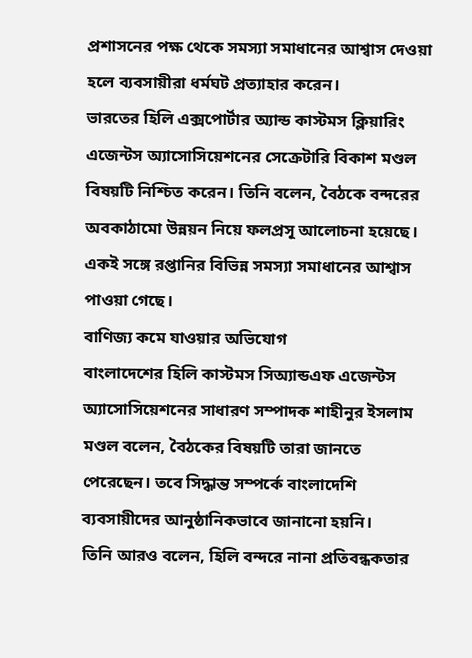প্রশাসনের পক্ষ থেকে সমস্যা সমাধানের আশ্বাস দেওয়া হলে ব্যবসায়ীরা ধর্মঘট প্রত্যাহার করেন।
ভারতের হিলি এক্সপোর্টার অ্যান্ড কাস্টমস ক্লিয়ারিং এজেন্টস অ্যাসোসিয়েশনের সেক্রেটারি বিকাশ মণ্ডল বিষয়টি নিশ্চিত করেন। তিনি বলেন, বৈঠকে বন্দরের অবকাঠামো উন্নয়ন নিয়ে ফলপ্রসূ আলোচনা হয়েছে। একই সঙ্গে রপ্তানির বিভিন্ন সমস্যা সমাধানের আশ্বাস পাওয়া গেছে।
বাণিজ্য কমে যাওয়ার অভিযোগ
বাংলাদেশের হিলি কাস্টমস সিঅ্যান্ডএফ এজেন্টস অ্যাসোসিয়েশনের সাধারণ সম্পাদক শাহীনুর ইসলাম মণ্ডল বলেন, বৈঠকের বিষয়টি তারা জানতে পেরেছেন। তবে সিদ্ধান্ত সম্পর্কে বাংলাদেশি ব্যবসায়ীদের আনুষ্ঠানিকভাবে জানানো হয়নি।
তিনি আরও বলেন, হিলি বন্দরে নানা প্রতিবন্ধকতার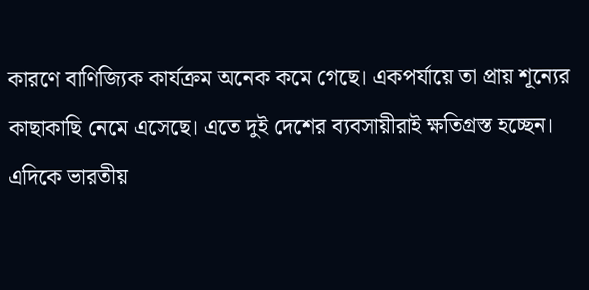কারণে বাণিজ্যিক কার্যক্রম অনেক কমে গেছে। একপর্যায়ে তা প্রায় শূন্যের কাছাকাছি নেমে এসেছে। এতে দুই দেশের ব্যবসায়ীরাই ক্ষতিগ্রস্ত হচ্ছেন।
এদিকে ভারতীয়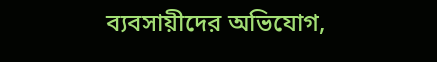ব্যবসায়ীদের অভিযোগ,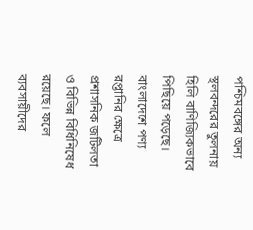পশ্চিমবঙ্গের অন্য স্থলবন্দরের তুলনায় হিলি বাণিজ্যিকভাবে পিছিয়ে পড়েছে। বাংলাদেশে পণ্য রপ্তানির ক্ষেত্রে প্রশাসনিক জটিলতা ও বিভিন্ন বিধিনিষেধ রয়েছে। ফলে ব্যবসায়ীদের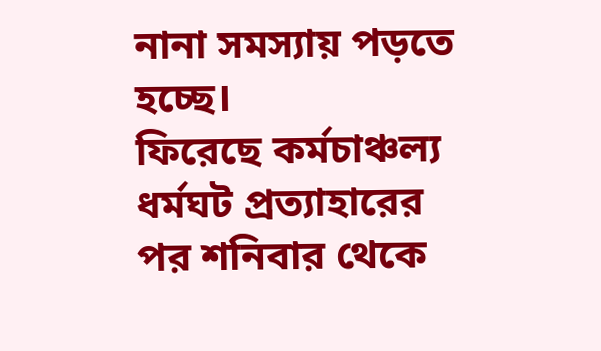নানা সমস্যায় পড়তে হচ্ছে।
ফিরেছে কর্মচাঞ্চল্য
ধর্মঘট প্রত্যাহারের পর শনিবার থেকে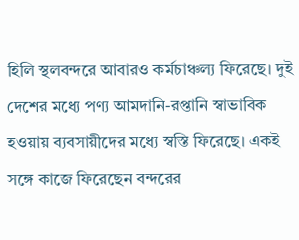হিলি স্থলবন্দরে আবারও কর্মচাঞ্চল্য ফিরেছে। দুই দেশের মধ্যে পণ্য আমদানি-রপ্তানি স্বাভাবিক হওয়ায় ব্যবসায়ীদের মধ্যে স্বস্তি ফিরেছে। একই সঙ্গে কাজে ফিরেছেন বন্দরের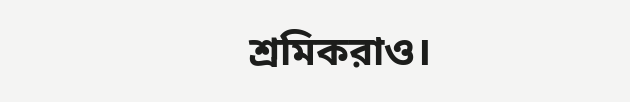শ্রমিকরাও।